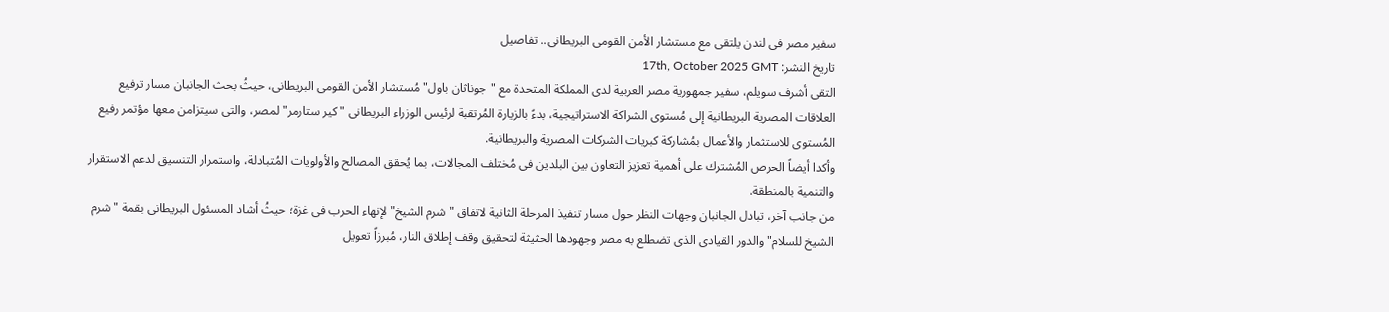سفير مصر فى لندن يلتقى مع مستشار الأمن القومى البريطانى.. تفاصيل
تاريخ النشر: 17th, October 2025 GMT
التقى أشرف سويلم، سفير جمهورية مصر العربية لدى المملكة المتحدة مع "جوناثان باول" مُستشار الأمن القومى البريطانى، حيثُ بحث الجانبان مسار ترفيع العلاقات المصرية البريطانية إلى مُستوى الشراكة الاستراتيجية، بدءً بالزيارة المُرتقبة لرئيس الوزراء البريطانى "كير ستارمر" لمصر، والتى سيتزامن معها مؤتمر رفيع المُستوى للاستثمار والأعمال بمُشاركة كبريات الشركات المصرية والبريطانية.
وأكدا أيضاً الحرص المُشترك على أهمية تعزيز التعاون بين البلدين فى مُختلف المجالات، بما يُحقق المصالح والأولويات المُتبادلة، واستمرار التنسيق لدعم الاستقرار والتنمية بالمنطقة.
من جانب آخر، تبادل الجانبان وجهات النظر حول مسار تنفيذ المرحلة الثانية لاتفاق "شرم الشيخ" لإنهاء الحرب فى غزة؛ حيثُ أشاد المسئول البريطانى بقمة "شرم الشيخ للسلام" والدور القيادى الذى تضطلع به مصر وجهودها الحثيثة لتحقيق وقف إطلاق النار، مُبرزاً تعويل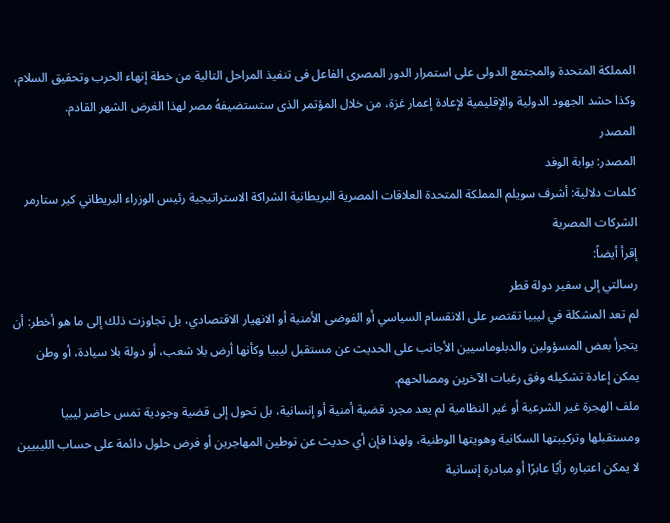المملكة المتحدة والمجتمع الدولى على استمرار الدور المصرى الفاعل فى تنفيذ المراحل التالية من خطة إنهاء الحرب وتحقيق السلام، وكذا حشد الجهود الدولية والإقليمية لإعادة إعمار غزة، من خلال المؤتمر الذى ستستضيفهُ مصر لهذا الغرض الشهر القادم.
المصدر
المصدر: بوابة الوفد
كلمات دلالية: أشرف سويلم المملكة المتحدة العلاقات المصرية البريطانية الشراكة الاستراتيجية رئيس الوزراء البريطاني كير ستارمر الشركات المصرية
إقرأ أيضاً:
رسالتي إلى سفير دولة قطر
لم تعد المشكلة في ليبيا تقتصر على الانقسام السياسي أو الفوضى الأمنية أو الانهيار الاقتصادي، بل تجاوزت ذلك إلى ما هو أخطر: أن يتجرأ بعض المسؤولين والدبلوماسيين الأجانب على الحديث عن مستقبل ليبيا وكأنها أرض بلا شعب، أو دولة بلا سيادة، أو وطن يمكن إعادة تشكيله وفق رغبات الآخرين ومصالحهم.
ملف الهجرة غير الشرعية أو غير النظامية لم يعد مجرد قضية أمنية أو إنسانية، بل تحول إلى قضية وجودية تمس حاضر ليبيا ومستقبلها وتركيبتها السكانية وهويتها الوطنية، ولهذا فإن أي حديث عن توطين المهاجرين أو فرض حلول دائمة على حساب الليبيين لا يمكن اعتباره رأيًا عابرًا أو مبادرة إنسانية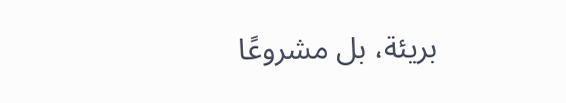بريئة، بل مشروعًا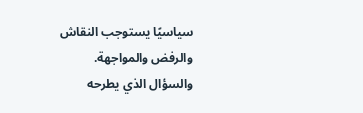سياسيًا يستوجب النقاش والرفض والمواجهة.
والسؤال الذي يطرحه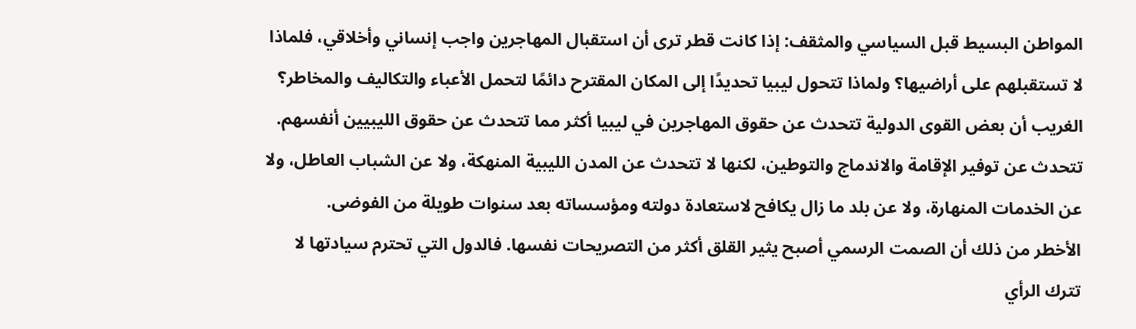المواطن البسيط قبل السياسي والمثقف: إذا كانت قطر ترى أن استقبال المهاجرين واجب إنساني وأخلاقي، فلماذا لا تستقبلهم على أراضيها؟ ولماذا تتحول ليبيا تحديدًا إلى المكان المقترح دائمًا لتحمل الأعباء والتكاليف والمخاطر؟
الغريب أن بعض القوى الدولية تتحدث عن حقوق المهاجرين في ليبيا أكثر مما تتحدث عن حقوق الليبيين أنفسهم. تتحدث عن توفير الإقامة والاندماج والتوطين، لكنها لا تتحدث عن المدن الليبية المنهكة، ولا عن الشباب العاطل، ولا عن الخدمات المنهارة، ولا عن بلد ما زال يكافح لاستعادة دولته ومؤسساته بعد سنوات طويلة من الفوضى.
الأخطر من ذلك أن الصمت الرسمي أصبح يثير القلق أكثر من التصريحات نفسها. فالدول التي تحترم سيادتها لا تترك الرأي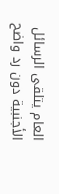العام يتلقى الرسائل الأجنبية دون رد واضح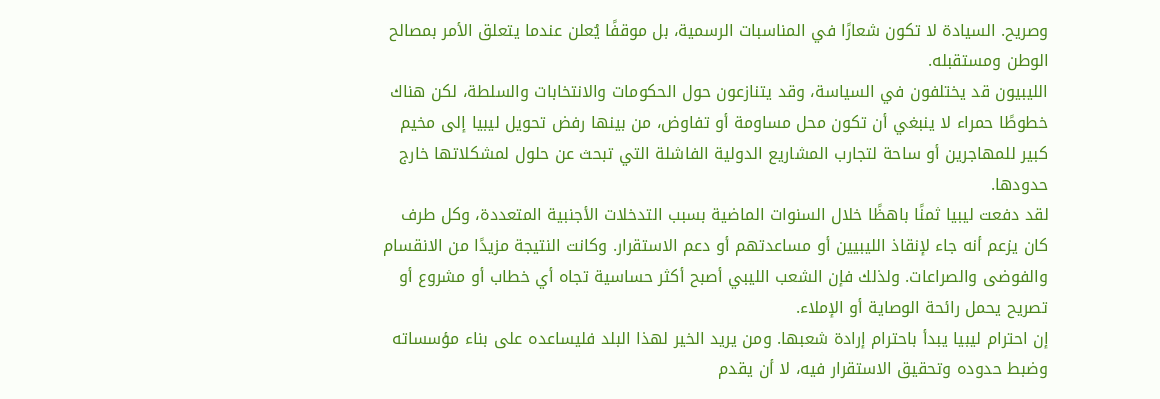وصريح. السيادة لا تكون شعارًا في المناسبات الرسمية، بل موقفًا يُعلن عندما يتعلق الأمر بمصالح الوطن ومستقبله.
الليبيون قد يختلفون في السياسة، وقد يتنازعون حول الحكومات والانتخابات والسلطة، لكن هناك خطوطًا حمراء لا ينبغي أن تكون محل مساومة أو تفاوض، من بينها رفض تحويل ليبيا إلى مخيم كبير للمهاجرين أو ساحة لتجارب المشاريع الدولية الفاشلة التي تبحث عن حلول لمشكلاتها خارج حدودها.
لقد دفعت ليبيا ثمنًا باهظًا خلال السنوات الماضية بسبب التدخلات الأجنبية المتعددة، وكل طرف كان يزعم أنه جاء لإنقاذ الليبيين أو مساعدتهم أو دعم الاستقرار. وكانت النتيجة مزيدًا من الانقسام والفوضى والصراعات. ولذلك فإن الشعب الليبي أصبح أكثر حساسية تجاه أي خطاب أو مشروع أو تصريح يحمل رائحة الوصاية أو الإملاء.
إن احترام ليبيا يبدأ باحترام إرادة شعبها. ومن يريد الخير لهذا البلد فليساعده على بناء مؤسساته وضبط حدوده وتحقيق الاستقرار فيه، لا أن يقدم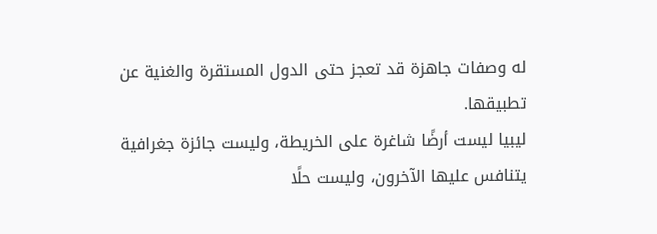له وصفات جاهزة قد تعجز حتى الدول المستقرة والغنية عن تطبيقها.
ليبيا ليست أرضًا شاغرة على الخريطة، وليست جائزة جغرافية يتنافس عليها الآخرون، وليست حلًا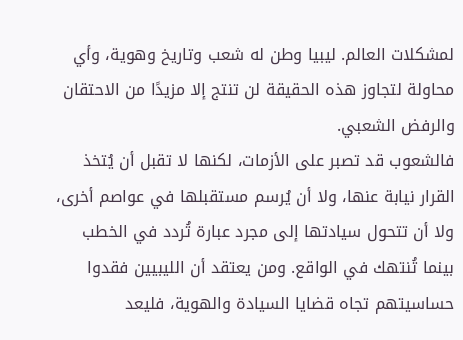لمشكلات العالم. ليبيا وطن له شعب وتاريخ وهوية، وأي محاولة لتجاوز هذه الحقيقة لن تنتج إلا مزيدًا من الاحتقان والرفض الشعبي.
فالشعوب قد تصبر على الأزمات، لكنها لا تقبل أن يُتخذ القرار نيابة عنها، ولا أن يُرسم مستقبلها في عواصم أخرى، ولا أن تتحول سيادتها إلى مجرد عبارة تُردد في الخطب بينما تُنتهك في الواقع. ومن يعتقد أن الليبيين فقدوا حساسيتهم تجاه قضايا السيادة والهوية، فليعد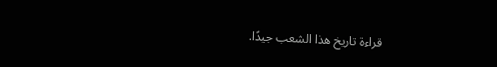قراءة تاريخ هذا الشعب جيدًا.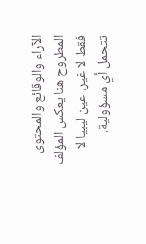الآراء والوقائع والمحتوى المطروح هنا يعكس المؤلف فقط لا غير. عين ليبيا لا تتحمل أي مسؤولية.